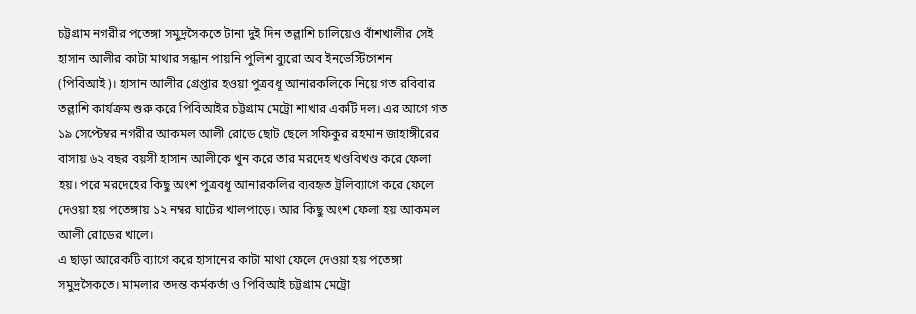চট্টগ্রাম নগরীর পতেঙ্গা সমুদ্রসৈকতে টানা দুই দিন তল্লাশি চালিয়েও বাঁশখালীর সেই হাসান আলীর কাটা মাথার সন্ধান পায়নি পুলিশ ব্যুরো অব ইনভেস্টিগেশন (পিবিআই)। হাসান আলীর গ্রেপ্তার হওয়া পুত্রবধূ আনারকলিকে নিয়ে গত রবিবার তল্লাশি কার্যক্রম শুরু করে পিবিআইর চট্টগ্রাম মেট্রো শাখার একটি দল। এর আগে গত ১৯ সেপ্টেম্বর নগরীর আকমল আলী রোডে ছোট ছেলে সফিকুর রহমান জাহাঙ্গীরের বাসায় ৬২ বছর বয়সী হাসান আলীকে খুন করে তার মরদেহ খণ্ডবিখণ্ড করে ফেলা হয়। পরে মরদেহের কিছু অংশ পুত্রবধূ আনারকলির ব্যবহৃত ট্রলিব্যাগে করে ফেলে দেওয়া হয় পতেঙ্গায় ১২ নম্বর ঘাটের খালপাড়ে। আর কিছু অংশ ফেলা হয় আকমল আলী রোডের খালে।
এ ছাড়া আরেকটি ব্যাগে করে হাসানের কাটা মাথা ফেলে দেওয়া হয় পতেঙ্গা সমুদ্রসৈকতে। মামলার তদন্ত কর্মকর্তা ও পিবিআই চট্টগ্রাম মেট্রো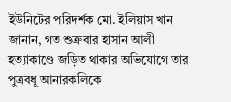ইউনিটের পরিদর্শক মো. ইলিয়াস খান জানান, গত শুক্রবার হাসান আলী হত্যাকাণ্ডে জড়িত থাকার অভিযোগে তার পুত্রবধূ আনারকলিকে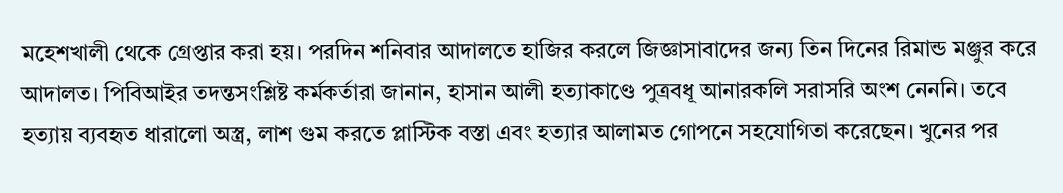মহেশখালী থেকে গ্রেপ্তার করা হয়। পরদিন শনিবার আদালতে হাজির করলে জিজ্ঞাসাবাদের জন্য তিন দিনের রিমান্ড মঞ্জুর করে আদালত। পিবিআইর তদন্তসংশ্লিষ্ট কর্মকর্তারা জানান, হাসান আলী হত্যাকাণ্ডে পুত্রবধূ আনারকলি সরাসরি অংশ নেননি। তবে হত্যায় ব্যবহৃত ধারালো অস্ত্র, লাশ গুম করতে প্লাস্টিক বস্তা এবং হত্যার আলামত গোপনে সহযোগিতা করেছেন। খুনের পর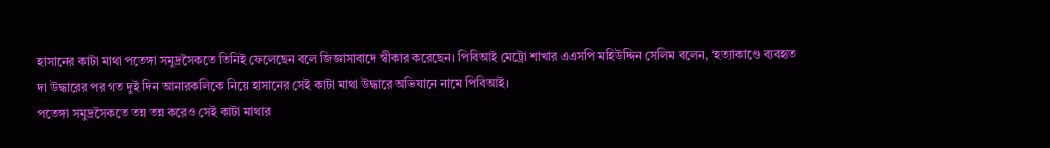হাসানের কাটা মাথা পতেঙ্গা সমুদ্রসৈকতে তিনিই ফেলেছেন বলে জিজ্ঞাসাবাদে স্বীকার করেছেন। পিবিআই মেট্রো শাখার এএসপি মহিউদ্দিন সেলিম বলেন, ‘হত্যাকাণ্ডে ব্যবহৃত দা উদ্ধারের পর গত দুই দিন আনারকলিকে নিয়ে হাসানের সেই কাটা মাথা উদ্ধারে অভিযানে নামে পিবিআই।
পতেঙ্গা সমুদ্রসৈকতে তন্ন তন্ন করেও সেই কাটা মাথার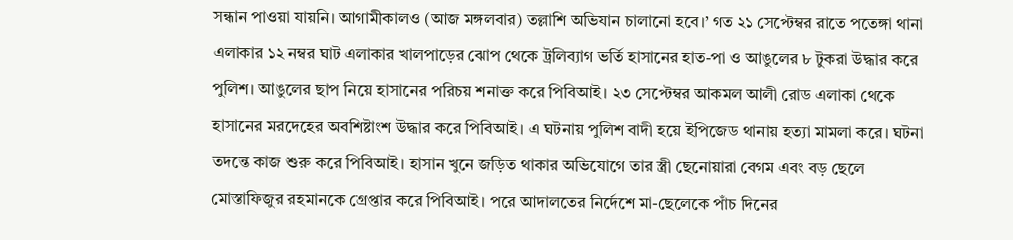সন্ধান পাওয়া যায়নি। আগামীকালও (আজ মঙ্গলবার) তল্লাশি অভিযান চালানো হবে।’ গত ২১ সেপ্টেম্বর রাতে পতেঙ্গা থানা এলাকার ১২ নম্বর ঘাট এলাকার খালপাড়ের ঝোপ থেকে ট্রলিব্যাগ ভর্তি হাসানের হাত-পা ও আঙুলের ৮ টুকরা উদ্ধার করে পুলিশ। আঙুলের ছাপ নিয়ে হাসানের পরিচয় শনাক্ত করে পিবিআই। ২৩ সেপ্টেম্বর আকমল আলী রোড এলাকা থেকে হাসানের মরদেহের অবশিষ্টাংশ উদ্ধার করে পিবিআই। এ ঘটনায় পুলিশ বাদী হয়ে ইপিজেড থানায় হত্যা মামলা করে। ঘটনা তদন্তে কাজ শুরু করে পিবিআই। হাসান খুনে জড়িত থাকার অভিযোগে তার স্ত্রী ছেনোয়ারা বেগম এবং বড় ছেলে মোস্তাফিজুর রহমানকে গ্রেপ্তার করে পিবিআই। পরে আদালতের নির্দেশে মা-ছেলেকে পাঁচ দিনের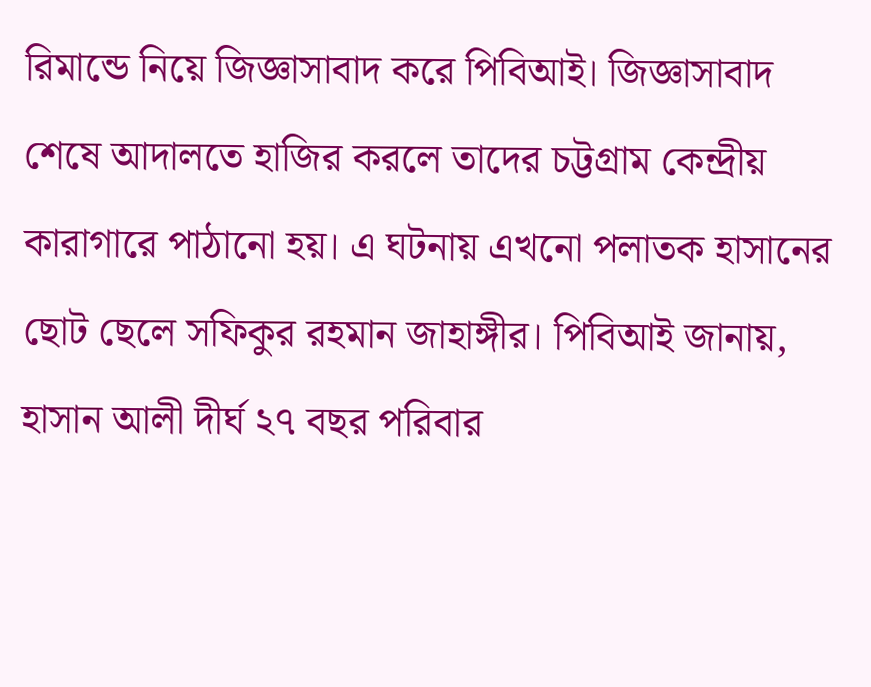রিমান্ডে নিয়ে জিজ্ঞাসাবাদ করে পিবিআই। জিজ্ঞাসাবাদ শেষে আদালতে হাজির করলে তাদের চট্টগ্রাম কেন্দ্রীয় কারাগারে পাঠানো হয়। এ ঘটনায় এখনো পলাতক হাসানের ছোট ছেলে সফিকুর রহমান জাহাঙ্গীর। পিবিআই জানায়, হাসান আলী দীর্ঘ ২৭ বছর পরিবার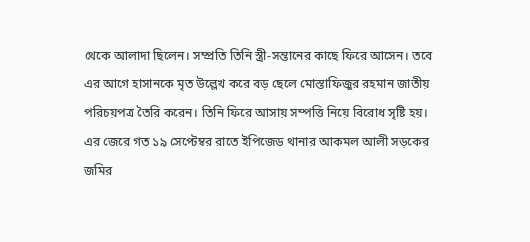থেকে আলাদা ছিলেন। সম্প্রতি তিনি স্ত্রী-সন্তানের কাছে ফিরে আসেন। তবে এর আগে হাসানকে মৃত উল্লেখ করে বড় ছেলে মোস্তাফিজুর রহমান জাতীয় পরিচয়পত্র তৈরি করেন। তিনি ফিরে আসায় সম্পত্তি নিয়ে বিরোধ সৃষ্টি হয়। এর জেরে গত ১৯ সেপ্টেম্বর রাতে ইপিজেড থানার আকমল আলী সড়কের জমির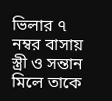ভিলার ৭ নম্বর বাসায় স্ত্রী ও সন্তান মিলে তাকে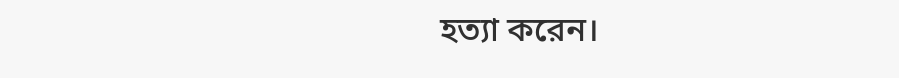হত্যা করেন।